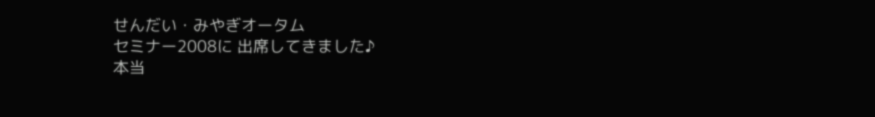せんだい・みやぎオータム
セミナー2008に 出席してきました♪
本当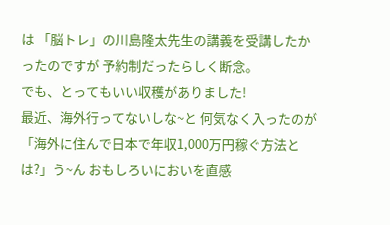は 「脳トレ」の川島隆太先生の講義を受講したかったのですが 予約制だったらしく断念。
でも、とってもいい収穫がありました!
最近、海外行ってないしな~と 何気なく入ったのが
「海外に住んで日本で年収1,000万円稼ぐ方法とは?」う~ん おもしろいにおいを直感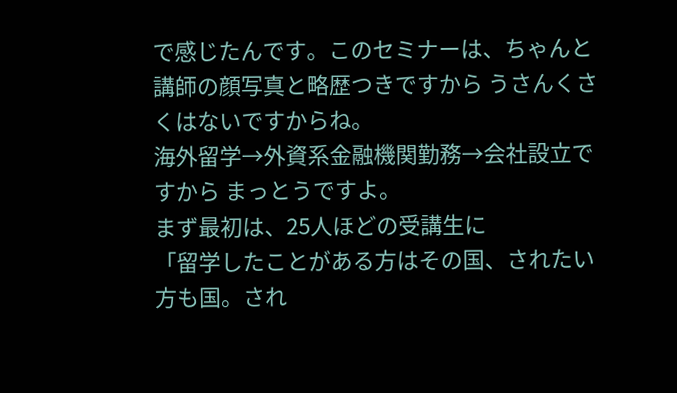で感じたんです。このセミナーは、ちゃんと講師の顔写真と略歴つきですから うさんくさくはないですからね。
海外留学→外資系金融機関勤務→会社設立ですから まっとうですよ。
まず最初は、25人ほどの受講生に
「留学したことがある方はその国、されたい方も国。され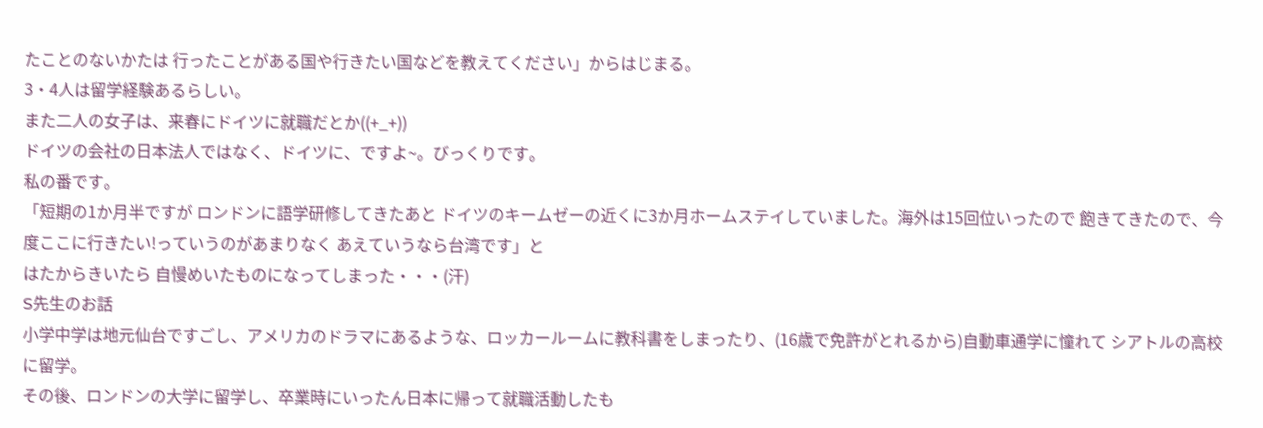たことのないかたは 行ったことがある国や行きたい国などを教えてください」からはじまる。
3・4人は留学経験あるらしい。
また二人の女子は、来春にドイツに就職だとか((+_+))
ドイツの会社の日本法人ではなく、ドイツに、ですよ~。びっくりです。
私の番です。
「短期の1か月半ですが ロンドンに語学研修してきたあと ドイツのキームゼーの近くに3か月ホームステイしていました。海外は15回位いったので 飽きてきたので、今度ここに行きたい!っていうのがあまりなく あえていうなら台湾です」と
はたからきいたら 自慢めいたものになってしまった・・・(汗)
S先生のお話
小学中学は地元仙台ですごし、アメリカのドラマにあるような、ロッカールームに教科書をしまったり、(16歳で免許がとれるから)自動車通学に憧れて シアトルの高校に留学。
その後、ロンドンの大学に留学し、卒業時にいったん日本に帰って就職活動したも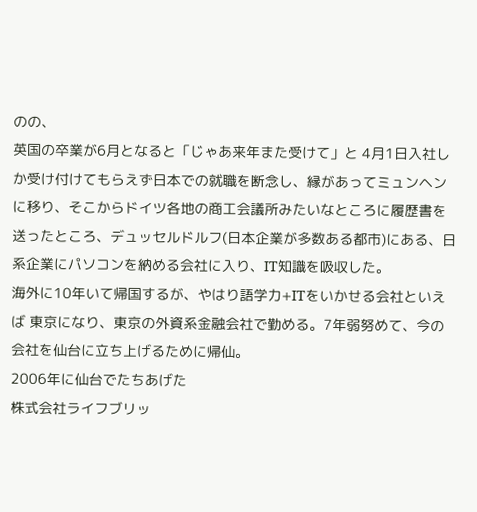のの、
英国の卒業が6月となると「じゃあ来年また受けて」と 4月1日入社しか受け付けてもらえず日本での就職を断念し、縁があってミュンヘンに移り、そこからドイツ各地の商工会議所みたいなところに履歴書を送ったところ、デュッセルドルフ(日本企業が多数ある都市)にある、日系企業にパソコンを納める会社に入り、IT知識を吸収した。
海外に10年いて帰国するが、やはり語学力+ITをいかせる会社といえば 東京になり、東京の外資系金融会社で勤める。7年弱努めて、今の会社を仙台に立ち上げるために帰仙。
2006年に仙台でたちあげた
株式会社ライフブリッ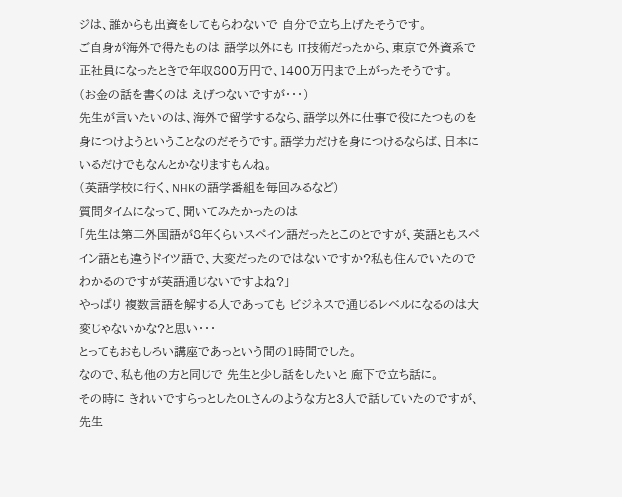ジは、誰からも出資をしてもらわないで 自分で立ち上げたそうです。
ご自身が海外で得たものは 語学以外にも IT技術だったから、東京で外資系で正社員になったときで年収800万円で、1400万円まで上がったそうです。
(お金の話を書くのは えげつないですが・・・)
先生が言いたいのは、海外で留学するなら、語学以外に仕事で役にたつものを身につけようということなのだそうです。語学力だけを身につけるならば、日本にいるだけでもなんとかなりますもんね。
(英語学校に行く、NHKの語学番組を毎回みるなど)
質問タイムになって、聞いてみたかったのは
「先生は第二外国語が8年くらいスペイン語だったとこのとですが、英語ともスペイン語とも違うドイツ語で、大変だったのではないですか?私も住んでいたのでわかるのですが英語通じないですよね?」
やっぱり 複数言語を解する人であっても ビジネスで通じるレベルになるのは大変じゃないかな?と思い・・・
とってもおもしろい講座であっという間の1時間でした。
なので、私も他の方と同じで 先生と少し話をしたいと 廊下で立ち話に。
その時に きれいですらっとしたOLさんのような方と3人で話していたのですが、先生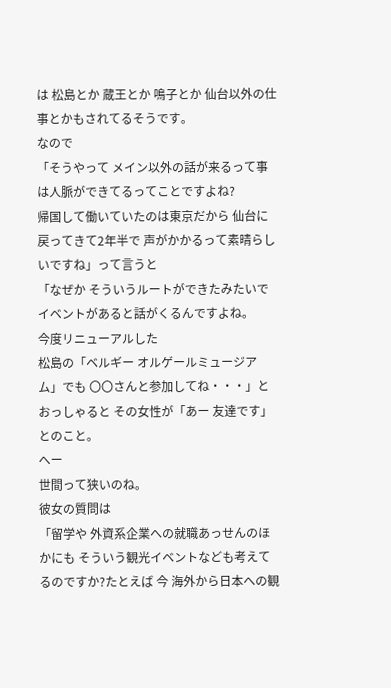は 松島とか 蔵王とか 鳴子とか 仙台以外の仕事とかもされてるそうです。
なので
「そうやって メイン以外の話が来るって事は人脈ができてるってことですよね?
帰国して働いていたのは東京だから 仙台に戻ってきて2年半で 声がかかるって素晴らしいですね」って言うと
「なぜか そういうルートができたみたいで イベントがあると話がくるんですよね。
今度リニューアルした
松島の「ベルギー オルゲールミュージアム」でも 〇〇さんと参加してね・・・」とおっしゃると その女性が「あー 友達です」とのこと。
へー
世間って狭いのね。
彼女の質問は
「留学や 外資系企業への就職あっせんのほかにも そういう観光イベントなども考えてるのですか?たとえば 今 海外から日本への観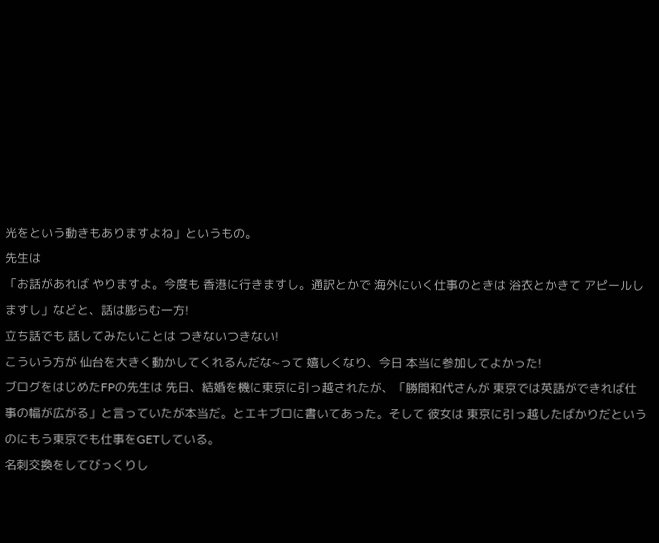光をという動きもありますよね」というもの。
先生は
「お話があれば やりますよ。今度も 香港に行きますし。通訳とかで 海外にいく仕事のときは 浴衣とかきて アピールしますし」などと、話は膨らむ一方!
立ち話でも 話してみたいことは つきないつきない!
こういう方が 仙台を大きく動かしてくれるんだな~って 嬉しくなり、今日 本当に参加してよかった!
ブログをはじめたFPの先生は 先日、結婚を機に東京に引っ越されたが、「勝間和代さんが 東京では英語ができれば仕事の幅が広がる」と言っていたが本当だ。とエキブロに書いてあった。そして 彼女は 東京に引っ越したばかりだというのにもう東京でも仕事をGETしている。
名刺交換をしてびっくりし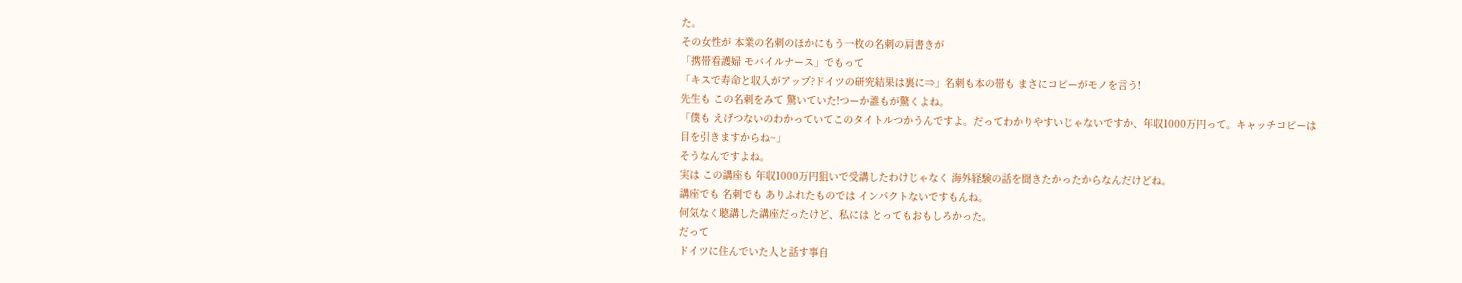た。
その女性が 本業の名刺のほかにもう一枚の名刺の肩書きが
「携帯看護婦 モバイルナース」でもって
「キスで寿命と収入がアップ?ドイツの研究結果は裏に⇒」名刺も本の帯も まさにコピーがモノを言う!
先生も この名刺をみて 驚いていた!つーか誰もが驚くよね。
「僕も えげつないのわかっていてこのタイトルつかうんですよ。だってわかりやすいじゃないですか、年収1000万円って。キャッチコピーは目を引きますからね~」
そうなんですよね。
実は この講座も 年収1000万円狙いで受講したわけじゃなく 海外経験の話を聞きたかったからなんだけどね。
講座でも 名刺でも ありふれたものでは インパクトないですもんね。
何気なく聴講した講座だったけど、私には とってもおもしろかった。
だって
ドイツに住んでいた人と話す事自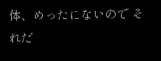体、めったにないので それだ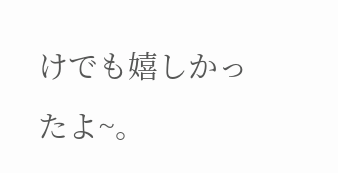けでも嬉しかったよ~。